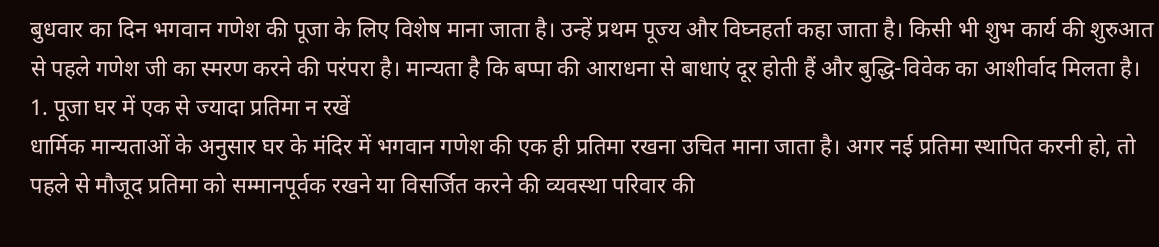बुधवार का दिन भगवान गणेश की पूजा के लिए विशेष माना जाता है। उन्हें प्रथम पूज्य और विघ्नहर्ता कहा जाता है। किसी भी शुभ कार्य की शुरुआत से पहले गणेश जी का स्मरण करने की परंपरा है। मान्यता है कि बप्पा की आराधना से बाधाएं दूर होती हैं और बुद्धि-विवेक का आशीर्वाद मिलता है।
1. पूजा घर में एक से ज्यादा प्रतिमा न रखें
धार्मिक मान्यताओं के अनुसार घर के मंदिर में भगवान गणेश की एक ही प्रतिमा रखना उचित माना जाता है। अगर नई प्रतिमा स्थापित करनी हो, तो पहले से मौजूद प्रतिमा को सम्मानपूर्वक रखने या विसर्जित करने की व्यवस्था परिवार की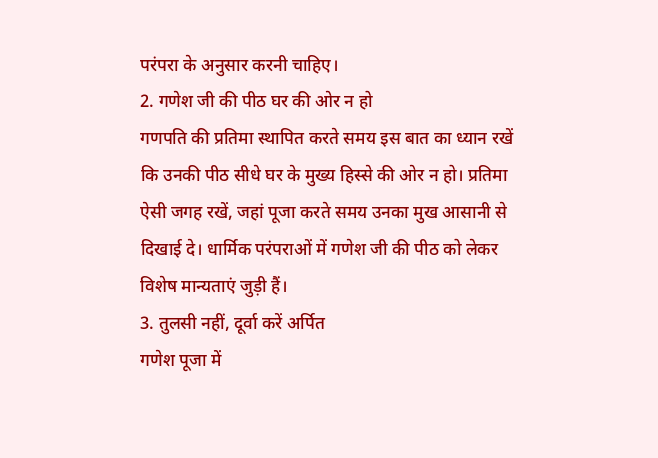परंपरा के अनुसार करनी चाहिए।
2. गणेश जी की पीठ घर की ओर न हो
गणपति की प्रतिमा स्थापित करते समय इस बात का ध्यान रखें कि उनकी पीठ सीधे घर के मुख्य हिस्से की ओर न हो। प्रतिमा ऐसी जगह रखें, जहां पूजा करते समय उनका मुख आसानी से दिखाई दे। धार्मिक परंपराओं में गणेश जी की पीठ को लेकर विशेष मान्यताएं जुड़ी हैं।
3. तुलसी नहीं, दूर्वा करें अर्पित
गणेश पूजा में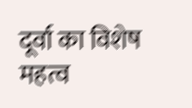दूर्वा का विशेष महत्व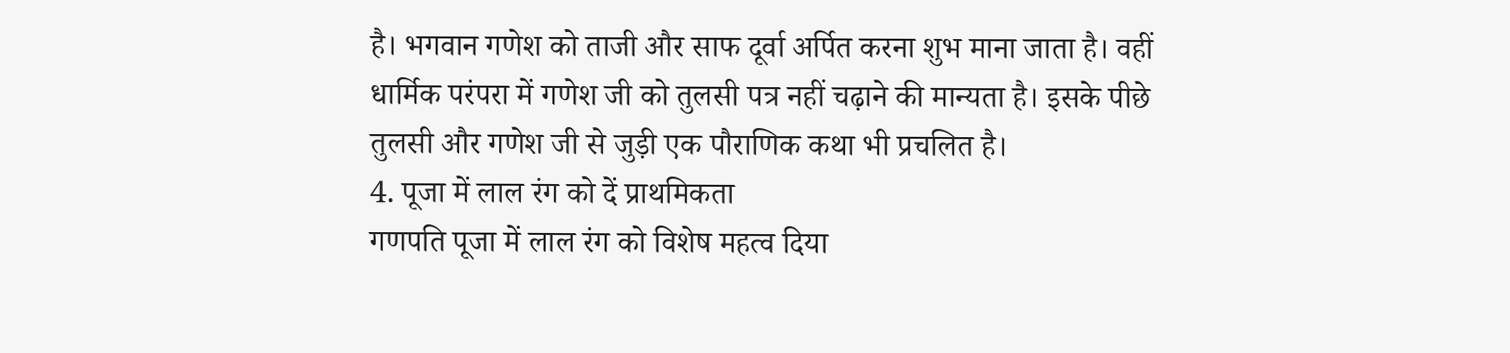है। भगवान गणेश को ताजी और साफ दूर्वा अर्पित करना शुभ माना जाता है। वहीं धार्मिक परंपरा में गणेश जी को तुलसी पत्र नहीं चढ़ाने की मान्यता है। इसके पीछे तुलसी और गणेश जी से जुड़ी एक पौराणिक कथा भी प्रचलित है।
4. पूजा में लाल रंग को दें प्राथमिकता
गणपति पूजा में लाल रंग को विशेष महत्व दिया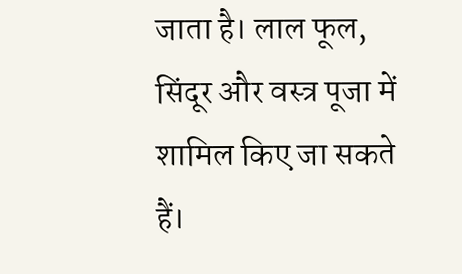जाता है। लाल फूल, सिंदूर और वस्त्र पूजा में शामिल किए जा सकते हैं।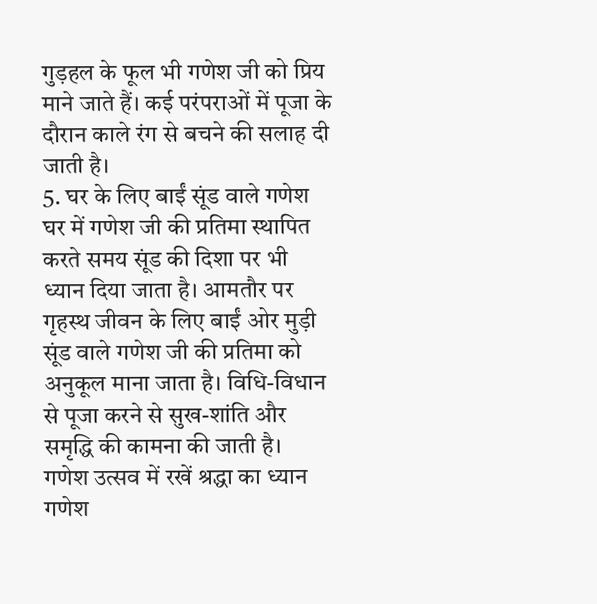गुड़हल के फूल भी गणेश जी को प्रिय माने जाते हैं। कई परंपराओं में पूजा के दौरान काले रंग से बचने की सलाह दी जाती है।
5. घर के लिए बाईं सूंड वाले गणेश
घर में गणेश जी की प्रतिमा स्थापित करते समय सूंड की दिशा पर भी ध्यान दिया जाता है। आमतौर पर गृहस्थ जीवन के लिए बाईं ओर मुड़ी सूंड वाले गणेश जी की प्रतिमा को अनुकूल माना जाता है। विधि-विधान से पूजा करने से सुख-शांति और समृद्धि की कामना की जाती है।
गणेश उत्सव में रखें श्रद्धा का ध्यान
गणेश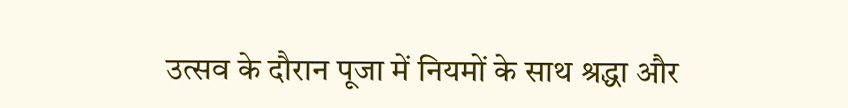उत्सव के दौरान पूजा में नियमों के साथ श्रद्धा और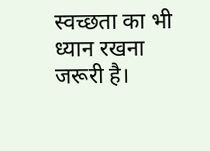स्वच्छता का भी ध्यान रखना जरूरी है।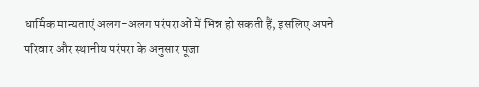धार्मिक मान्यताएं अलग-अलग परंपराओं में भिन्न हो सकती हैं, इसलिए अपने परिवार और स्थानीय परंपरा के अनुसार पूजा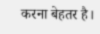करना बेहतर है।